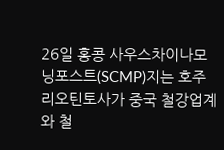26일 홍콩 사우스차이나모닝포스트(SCMP)지는 호주 리오틴토사가 중국 철강업계와 철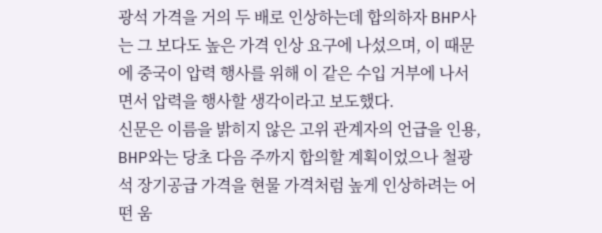광석 가격을 거의 두 배로 인상하는데 합의하자 BHP사는 그 보다도 높은 가격 인상 요구에 나섰으며, 이 때문에 중국이 압력 행사를 위해 이 같은 수입 거부에 나서면서 압력을 행사할 생각이라고 보도했다.
신문은 이름을 밝히지 않은 고위 관계자의 언급을 인용, BHP와는 당초 다음 주까지 합의할 계획이었으나 철광석 장기공급 가격을 현물 가격처럼 높게 인상하려는 어떤 움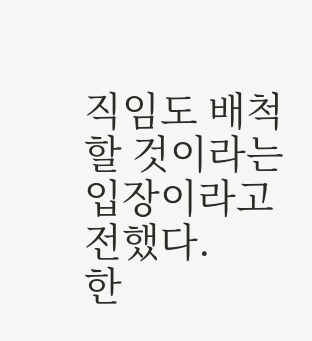직임도 배척할 것이라는 입장이라고 전했다.
한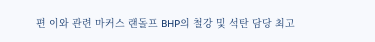편 이와 관련 마커스 랜돌프 BHP의 철강 및 석탄 담당 최고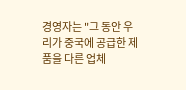경영자는 "그 동안 우리가 중국에 공급한 제품을 다른 업체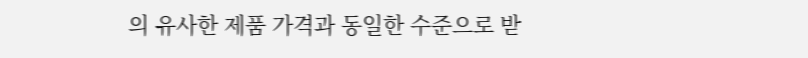의 유사한 제품 가격과 동일한 수준으로 받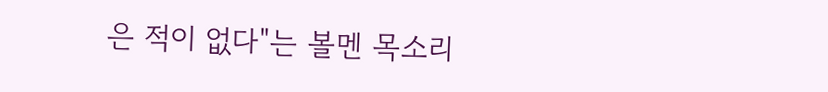은 적이 없다"는 볼멘 목소리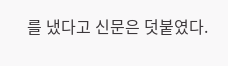를 냈다고 신문은 덧붙였다.